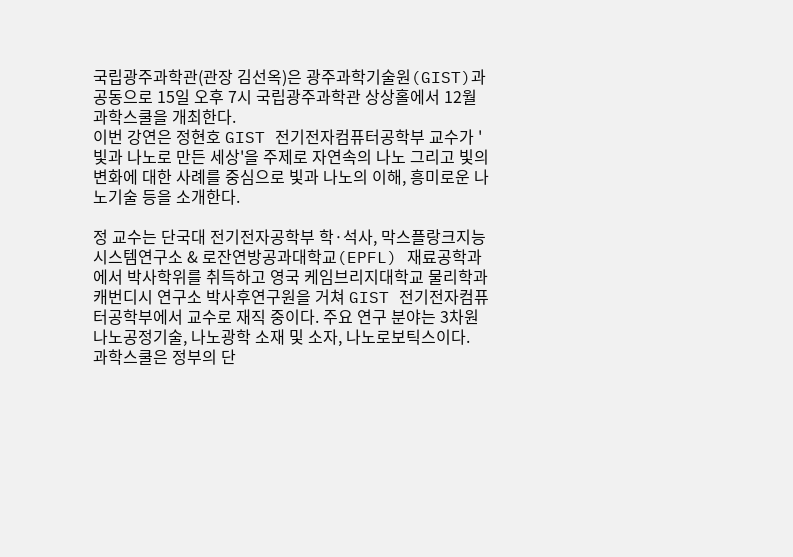국립광주과학관(관장 김선옥)은 광주과학기술원(GIST)과 공동으로 15일 오후 7시 국립광주과학관 상상홀에서 12월 과학스쿨을 개최한다.
이번 강연은 정현호 GIST 전기전자컴퓨터공학부 교수가 '빛과 나노로 만든 세상'을 주제로 자연속의 나노 그리고 빛의 변화에 대한 사례를 중심으로 빛과 나노의 이해, 흥미로운 나노기술 등을 소개한다.

정 교수는 단국대 전기전자공학부 학·석사, 막스플랑크지능 시스템연구소 & 로잔연방공과대학교(EPFL) 재료공학과에서 박사학위를 취득하고 영국 케임브리지대학교 물리학과 캐번디시 연구소 박사후연구원을 거쳐 GIST 전기전자컴퓨터공학부에서 교수로 재직 중이다. 주요 연구 분야는 3차원 나노공정기술, 나노광학 소재 및 소자, 나노로보틱스이다.
과학스쿨은 정부의 단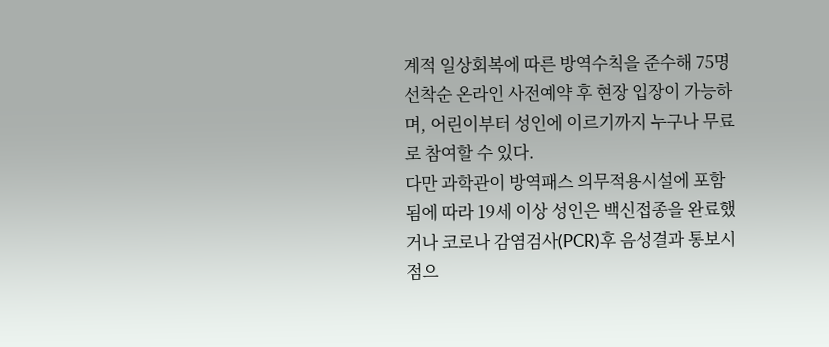계적 일상회복에 따른 방역수칙을 준수해 75명 선착순 온라인 사전예약 후 현장 입장이 가능하며, 어린이부터 성인에 이르기까지 누구나 무료로 참여할 수 있다.
다만 과학관이 방역패스 의무적용시설에 포함됨에 따라 19세 이상 성인은 백신접종을 완료했거나 코로나 감염검사(PCR)후 음성결과 통보시점으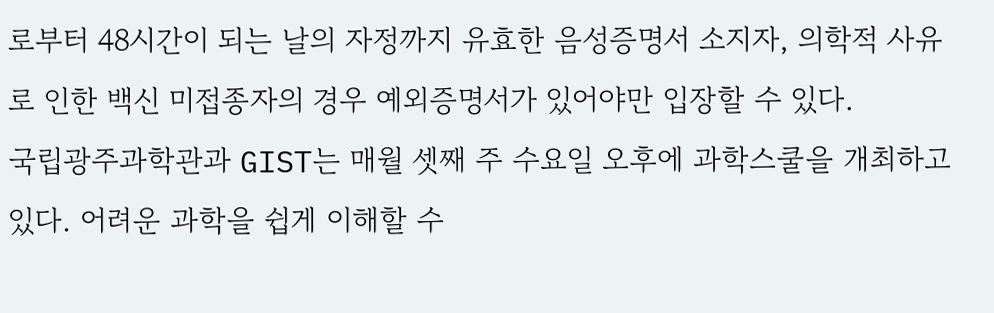로부터 48시간이 되는 날의 자정까지 유효한 음성증명서 소지자, 의학적 사유로 인한 백신 미접종자의 경우 예외증명서가 있어야만 입장할 수 있다.
국립광주과학관과 GIST는 매월 셋째 주 수요일 오후에 과학스쿨을 개최하고 있다. 어려운 과학을 쉽게 이해할 수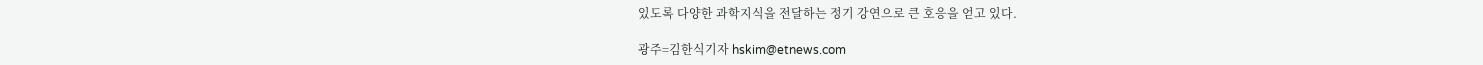있도록 다양한 과학지식을 전달하는 정기 강연으로 큰 호응을 얻고 있다.

광주=김한식기자 hskim@etnews.com